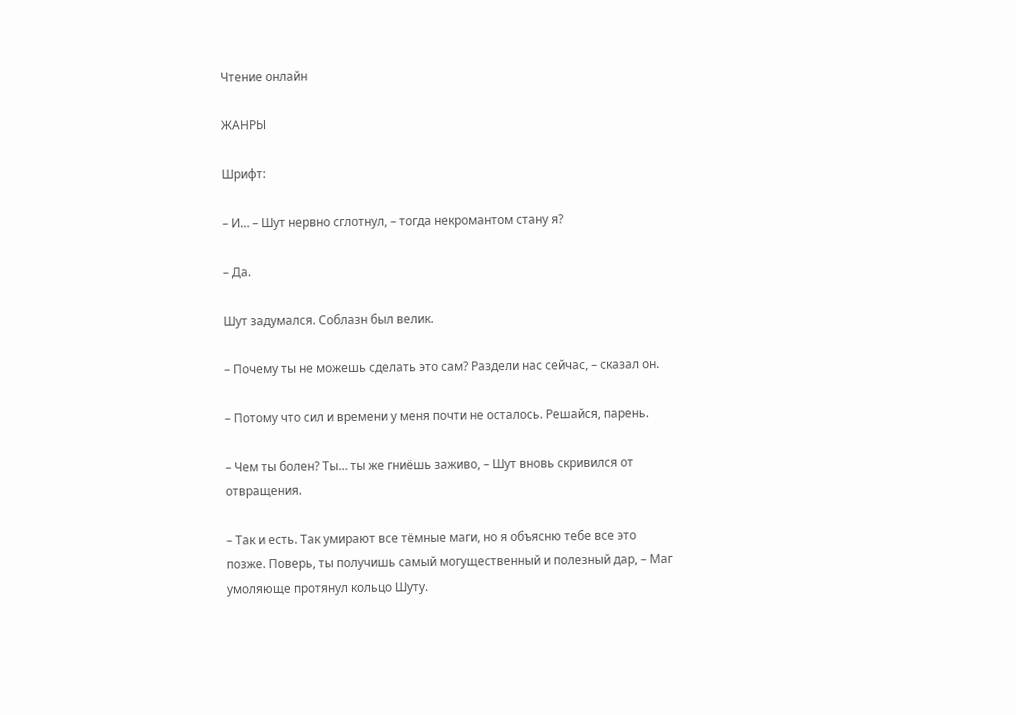Чтение онлайн

ЖАНРЫ

Шрифт:

– И… – Шут нервно сглотнул, – тогда некромантом стану я?

– Да.

Шут задумался. Соблазн был велик.

– Почему ты не можешь сделать это сам? Раздели нас сейчас, – сказал он.

– Потому что сил и времени у меня почти не осталось. Решайся, парень.

– Чем ты болен? Ты… ты же гниёшь заживо, – Шут вновь скривился от отвращения.

– Так и есть. Так умирают все тёмные маги, но я объясню тебе все это позже. Поверь, ты получишь самый могущественный и полезный дар, – Маг умоляюще протянул кольцо Шуту.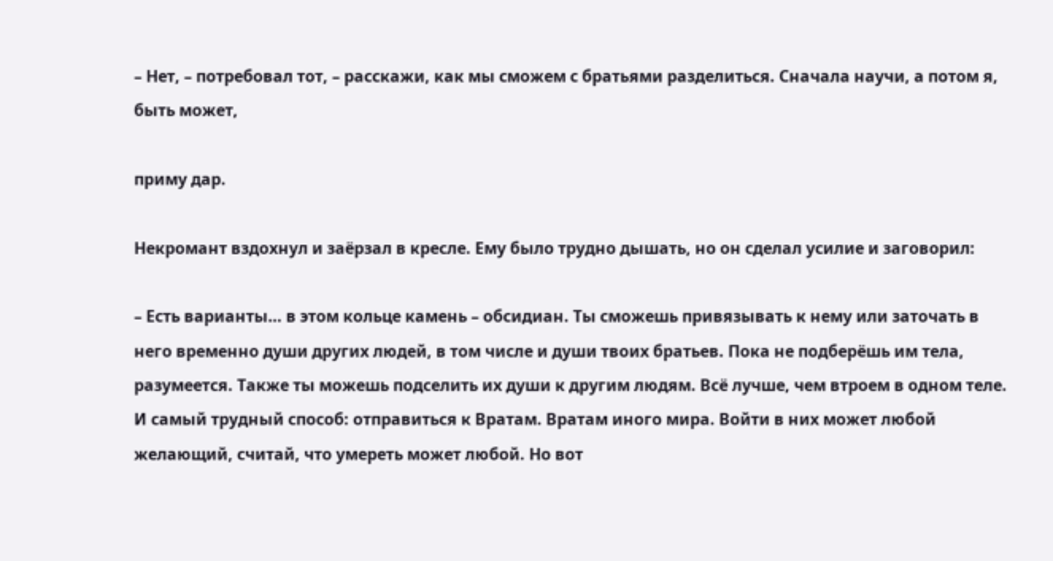– Нет, – потребовал тот, – расскажи, как мы сможем с братьями разделиться. Сначала научи, а потом я, быть может,

приму дар.

Некромант вздохнул и заёрзал в кресле. Ему было трудно дышать, но он сделал усилие и заговорил:

– Есть варианты… в этом кольце камень – обсидиан. Ты сможешь привязывать к нему или заточать в него временно души других людей, в том числе и души твоих братьев. Пока не подберёшь им тела, разумеется. Также ты можешь подселить их души к другим людям. Всё лучше, чем втроем в одном теле. И самый трудный способ: отправиться к Вратам. Вратам иного мира. Войти в них может любой желающий, считай, что умереть может любой. Но вот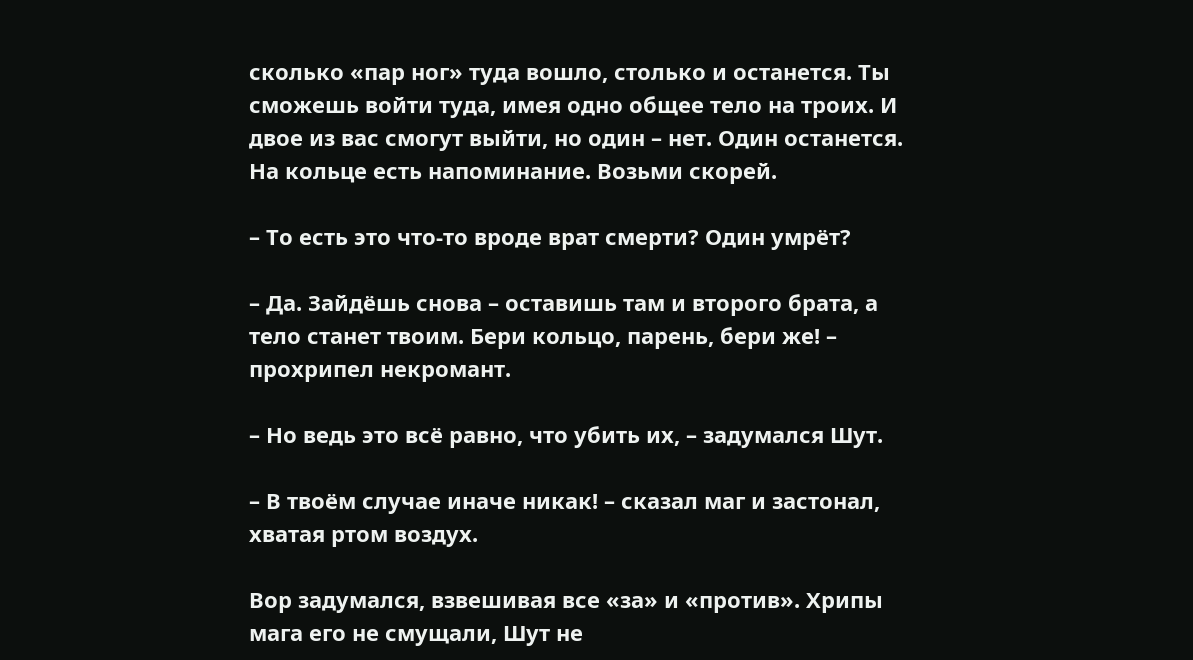сколько «пар ног» туда вошло, столько и останется. Ты сможешь войти туда, имея одно общее тело на троих. И двое из вас смогут выйти, но один – нет. Один останется. На кольце есть напоминание. Возьми скорей.

– То есть это что-то вроде врат смерти? Один умрёт?

– Да. Зайдёшь снова – оставишь там и второго брата, а тело станет твоим. Бери кольцо, парень, бери же! – прохрипел некромант.

– Но ведь это всё равно, что убить их, – задумался Шут.

– В твоём случае иначе никак! – сказал маг и застонал, хватая ртом воздух.

Вор задумался, взвешивая все «за» и «против». Хрипы мага его не смущали, Шут не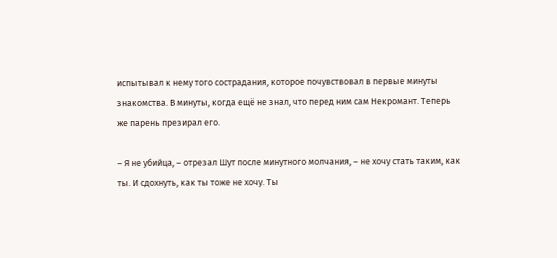испытывал к нему того сострадания, которое почувствовал в первые минуты знакомства. В минуты, когда ещё не знал, что перед ним сам Некромант. Теперь же парень презирал его.

– Я не убийца, – отрезал Шут после минутного молчания, – не хочу стать таким, как ты. И сдохнуть, как ты тоже не хочу. Ты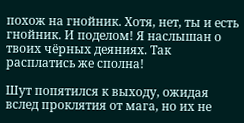похож на гнойник. Хотя, нет, ты и есть гнойник. И поделом! Я наслышан о твоих чёрных деяниях. Так расплатись же сполна!

Шут попятился к выходу, ожидая вслед проклятия от мага, но их не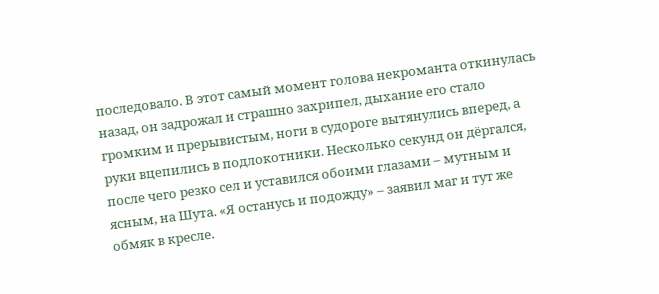последовало. В этот самый момент голова некроманта откинулась назад, он задрожал и страшно захрипел, дыхание его стало громким и прерывистым, ноги в судороге вытянулись вперед, а руки вцепились в подлокотники. Несколько секунд он дёргался, после чего резко сел и уставился обоими глазами – мутным и ясным, на Шута. «Я останусь и подожду» – заявил маг и тут же обмяк в кресле.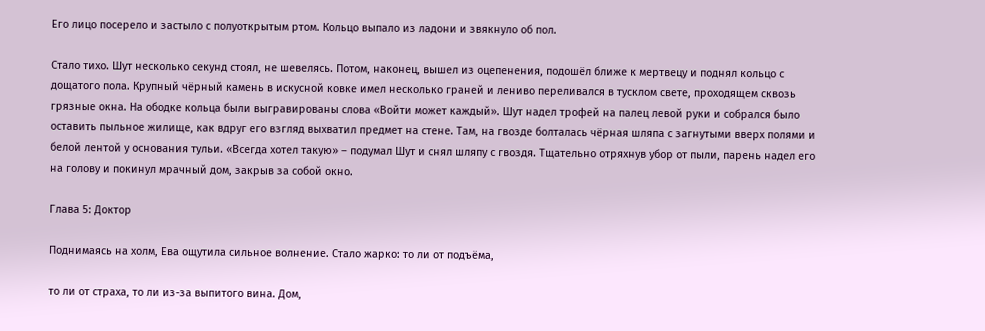Его лицо посерело и застыло с полуоткрытым ртом. Кольцо выпало из ладони и звякнуло об пол.

Стало тихо. Шут несколько секунд стоял, не шевелясь. Потом, наконец, вышел из оцепенения, подошёл ближе к мертвецу и поднял кольцо с дощатого пола. Крупный чёрный камень в искусной ковке имел несколько граней и лениво переливался в тусклом свете, проходящем сквозь грязные окна. На ободке кольца были выгравированы слова «Войти может каждый». Шут надел трофей на палец левой руки и собрался было оставить пыльное жилище, как вдруг его взгляд выхватил предмет на стене. Там, на гвозде болталась чёрная шляпа с загнутыми вверх полями и белой лентой у основания тульи. «Всегда хотел такую» – подумал Шут и снял шляпу с гвоздя. Тщательно отряхнув убор от пыли, парень надел его на голову и покинул мрачный дом, закрыв за собой окно.

Глава 5: Доктор

Поднимаясь на холм, Ева ощутила сильное волнение. Стало жарко: то ли от подъёма,

то ли от страха, то ли из-за выпитого вина. Дом,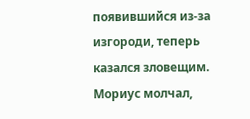появившийся из-за изгороди, теперь казался зловещим. Мориус молчал,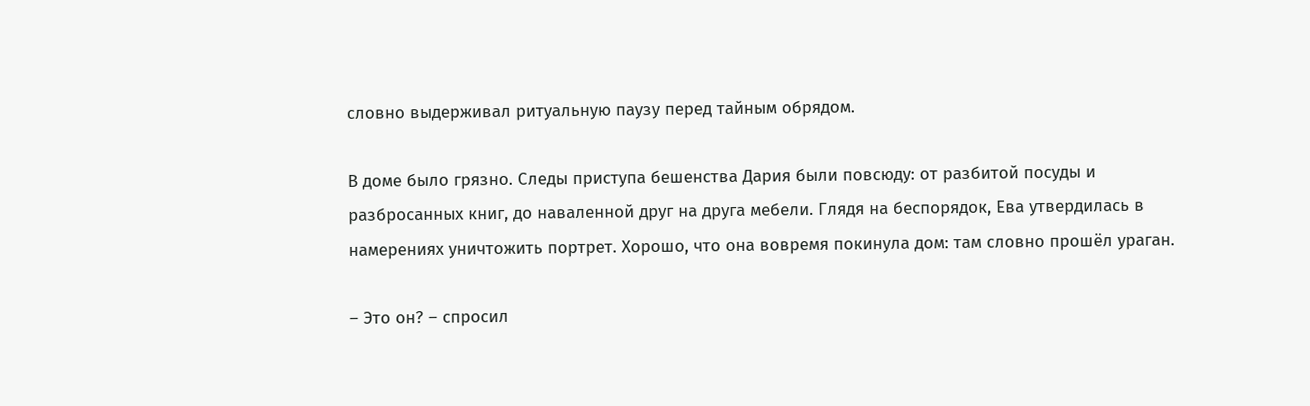словно выдерживал ритуальную паузу перед тайным обрядом.

В доме было грязно. Следы приступа бешенства Дария были повсюду: от разбитой посуды и разбросанных книг, до наваленной друг на друга мебели. Глядя на беспорядок, Ева утвердилась в намерениях уничтожить портрет. Хорошо, что она вовремя покинула дом: там словно прошёл ураган.

– Это он? – спросил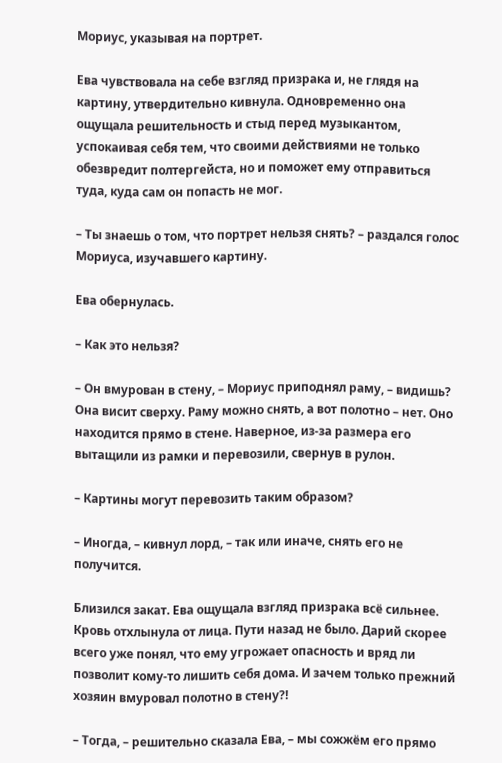Мориус, указывая на портрет.

Ева чувствовала на себе взгляд призрака и, не глядя на картину, утвердительно кивнула. Одновременно она ощущала решительность и стыд перед музыкантом, успокаивая себя тем, что своими действиями не только обезвредит полтергейста, но и поможет ему отправиться туда, куда сам он попасть не мог.

– Ты знаешь о том, что портрет нельзя снять? – раздался голос Мориуса, изучавшего картину.

Ева обернулась.

– Как это нельзя?

– Он вмурован в стену, – Мориус приподнял раму, – видишь? Она висит сверху. Раму можно снять, а вот полотно – нет. Оно находится прямо в стене. Наверное, из-за размера его вытащили из рамки и перевозили, свернув в рулон.

– Картины могут перевозить таким образом?

– Иногда, – кивнул лорд, – так или иначе, снять его не получится.

Близился закат. Ева ощущала взгляд призрака всё сильнее. Кровь отхлынула от лица. Пути назад не было. Дарий скорее всего уже понял, что ему угрожает опасность и вряд ли позволит кому-то лишить себя дома. И зачем только прежний хозяин вмуровал полотно в стену?!

– Тогда, – решительно сказала Ева, – мы сожжём его прямо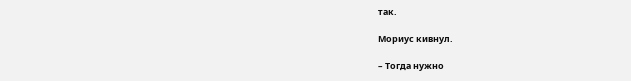так.

Мориус кивнул.

– Тогда нужно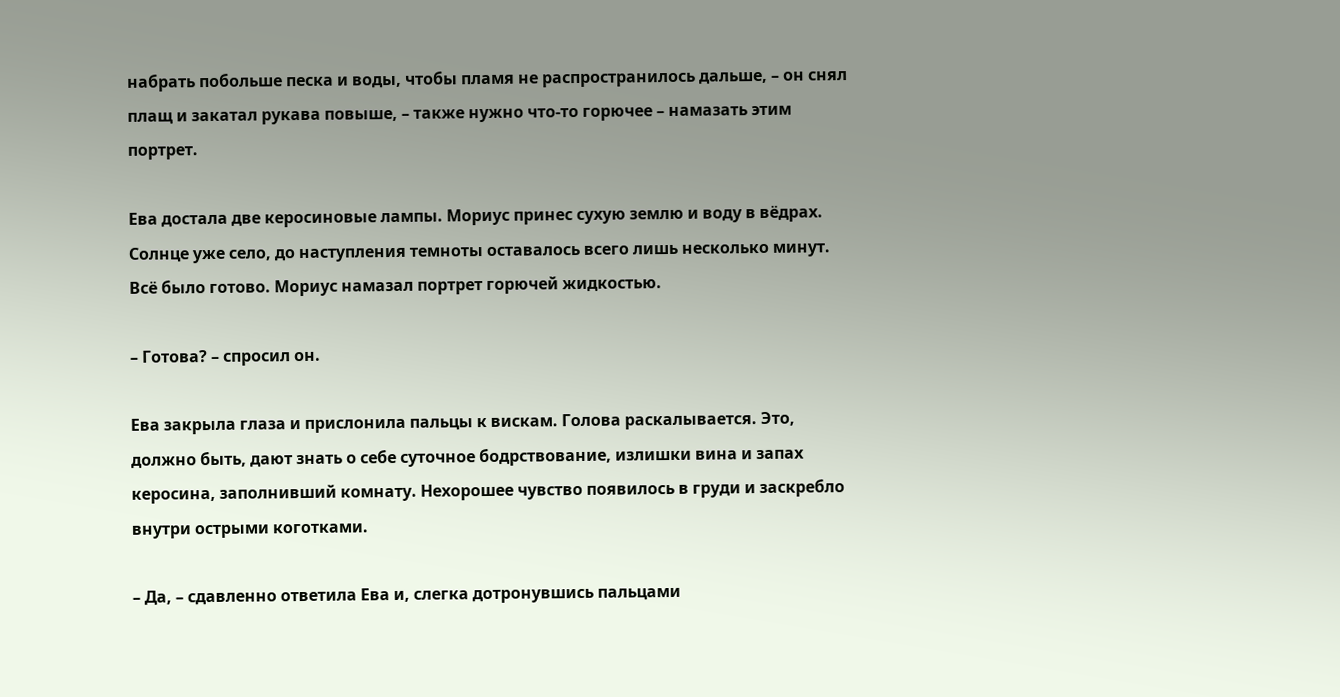набрать побольше песка и воды, чтобы пламя не распространилось дальше, – он снял плащ и закатал рукава повыше, – также нужно что-то горючее – намазать этим портрет.

Ева достала две керосиновые лампы. Мориус принес сухую землю и воду в вёдрах. Солнце уже село, до наступления темноты оставалось всего лишь несколько минут. Всё было готово. Мориус намазал портрет горючей жидкостью.

– Готова? – спросил он.

Ева закрыла глаза и прислонила пальцы к вискам. Голова раскалывается. Это, должно быть, дают знать о себе суточное бодрствование, излишки вина и запах керосина, заполнивший комнату. Нехорошее чувство появилось в груди и заскребло внутри острыми коготками.

– Да, – сдавленно ответила Ева и, слегка дотронувшись пальцами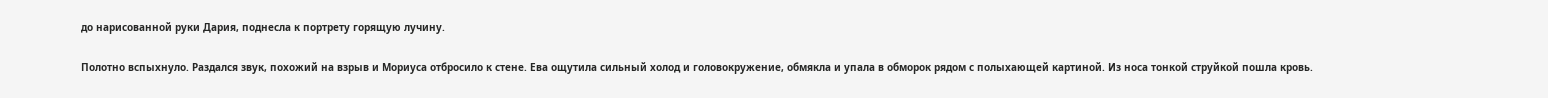до нарисованной руки Дария, поднесла к портрету горящую лучину.

Полотно вспыхнуло. Раздался звук, похожий на взрыв и Мориуса отбросило к стене. Ева ощутила сильный холод и головокружение, обмякла и упала в обморок рядом с полыхающей картиной. Из носа тонкой струйкой пошла кровь.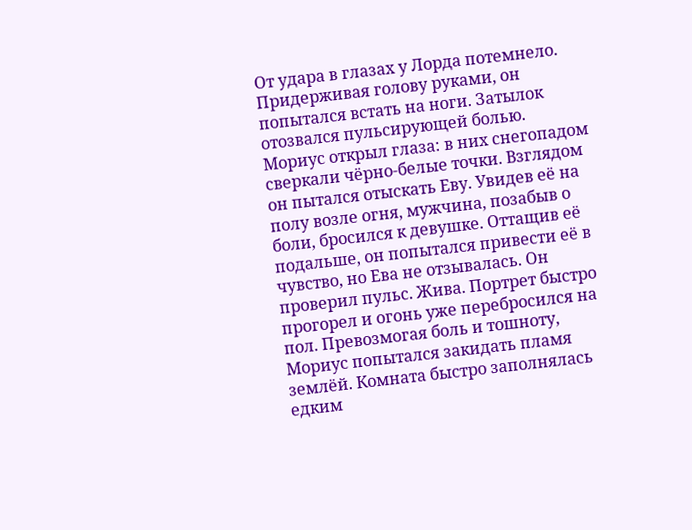От удара в глазах у Лорда потемнело. Придерживая голову руками, он попытался встать на ноги. Затылок отозвался пульсирующей болью. Мориус открыл глаза: в них снегопадом сверкали чёрно-белые точки. Взглядом он пытался отыскать Еву. Увидев её на полу возле огня, мужчина, позабыв о боли, бросился к девушке. Оттащив её подальше, он попытался привести её в чувство, но Ева не отзывалась. Он проверил пульс. Жива. Портрет быстро прогорел и огонь уже перебросился на пол. Превозмогая боль и тошноту, Мориус попытался закидать пламя землёй. Комната быстро заполнялась едким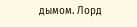дымом. Лорд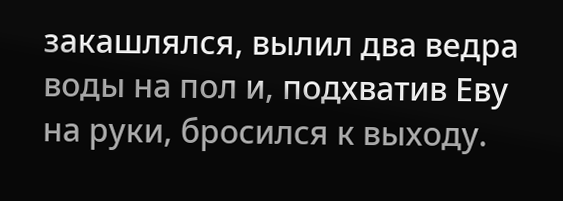закашлялся, вылил два ведра воды на пол и, подхватив Еву на руки, бросился к выходу.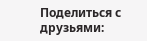Поделиться с друзьями: